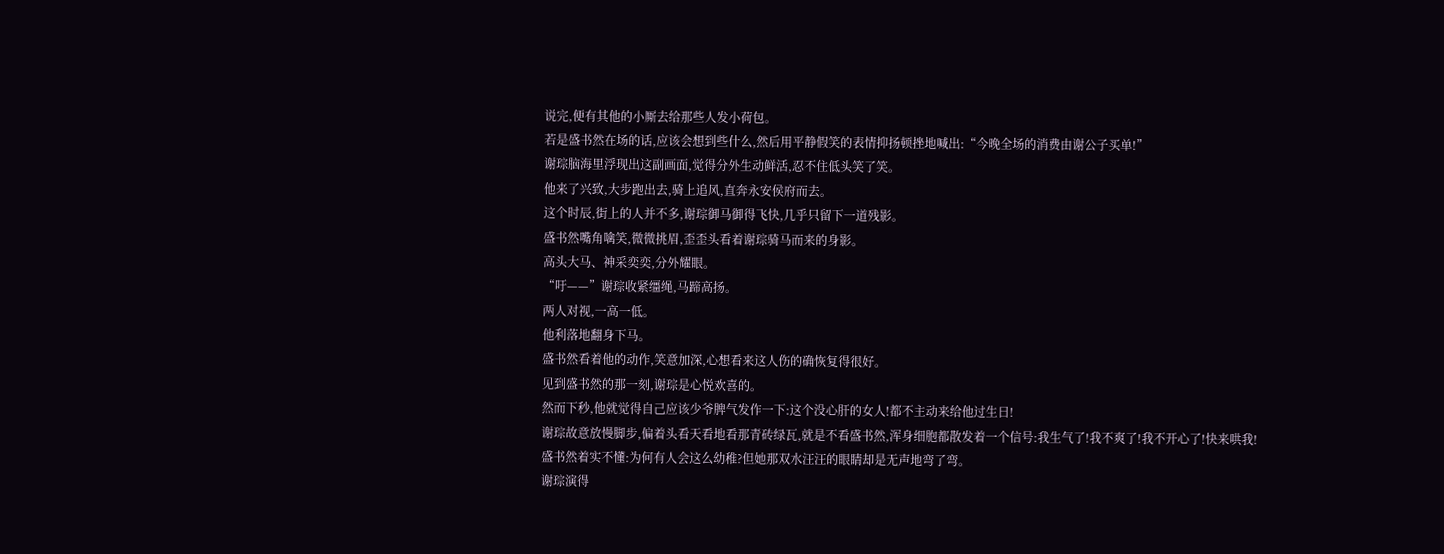说完,便有其他的小厮去给那些人发小荷包。
若是盛书然在场的话,应该会想到些什么,然后用平静假笑的表情抑扬顿挫地喊出:“今晚全场的消费由谢公子买单!”
谢琮脑海里浮现出这副画面,觉得分外生动鲜活,忍不住低头笑了笑。
他来了兴致,大步跑出去,骑上追风,直奔永安侯府而去。
这个时辰,街上的人并不多,谢琮御马御得飞快,几乎只留下一道残影。
盛书然嘴角噙笑,微微挑眉,歪歪头看着谢琮骑马而来的身影。
高头大马、神采奕奕,分外耀眼。
“吁——”谢琮收紧缰绳,马蹄高扬。
两人对视,一高一低。
他利落地翻身下马。
盛书然看着他的动作,笑意加深,心想看来这人伤的确恢复得很好。
见到盛书然的那一刻,谢琮是心悦欢喜的。
然而下秒,他就觉得自己应该少爷脾气发作一下:这个没心肝的女人!都不主动来给他过生日!
谢琮故意放慢脚步,偏着头看天看地看那青砖绿瓦,就是不看盛书然,浑身细胞都散发着一个信号:我生气了!我不爽了!我不开心了!快来哄我!
盛书然着实不懂:为何有人会这么幼稚?但她那双水汪汪的眼睛却是无声地弯了弯。
谢琮演得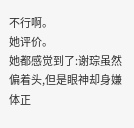不行啊。
她评价。
她都感觉到了:谢琮虽然偏着头,但是眼神却身嫌体正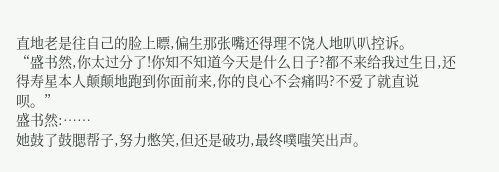直地老是往自己的脸上瞟,偏生那张嘴还得理不饶人地叭叭控诉。
“盛书然,你太过分了!你知不知道今天是什么日子?都不来给我过生日,还得寿星本人颠颠地跑到你面前来,你的良心不会痛吗?不爱了就直说呗。”
盛书然:……
她鼓了鼓腮帮子,努力憋笑,但还是破功,最终噗嗤笑出声。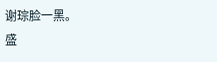谢琮脸一黑。
盛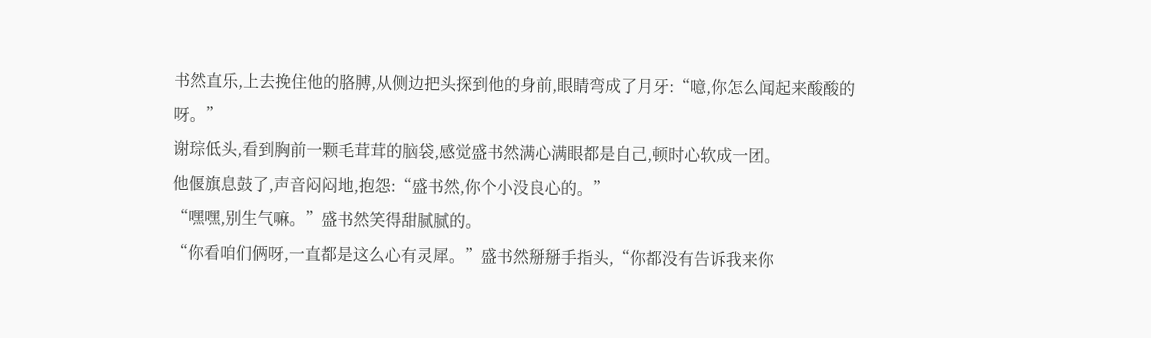书然直乐,上去挽住他的胳膊,从侧边把头探到他的身前,眼睛弯成了月牙:“噫,你怎么闻起来酸酸的呀。”
谢琮低头,看到胸前一颗毛茸茸的脑袋,感觉盛书然满心满眼都是自己,顿时心软成一团。
他偃旗息鼓了,声音闷闷地,抱怨:“盛书然,你个小没良心的。”
“嘿嘿,别生气嘛。”盛书然笑得甜腻腻的。
“你看咱们俩呀,一直都是这么心有灵犀。”盛书然掰掰手指头,“你都没有告诉我来你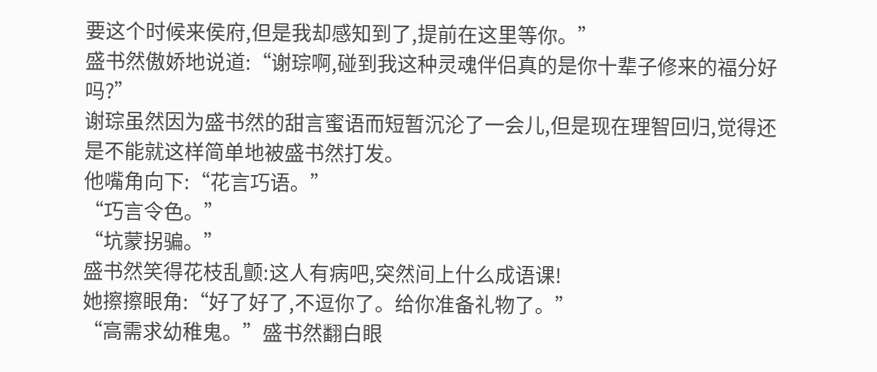要这个时候来侯府,但是我却感知到了,提前在这里等你。”
盛书然傲娇地说道:“谢琮啊,碰到我这种灵魂伴侣真的是你十辈子修来的福分好吗?”
谢琮虽然因为盛书然的甜言蜜语而短暂沉沦了一会儿,但是现在理智回归,觉得还是不能就这样简单地被盛书然打发。
他嘴角向下:“花言巧语。”
“巧言令色。”
“坑蒙拐骗。”
盛书然笑得花枝乱颤:这人有病吧,突然间上什么成语课!
她擦擦眼角:“好了好了,不逗你了。给你准备礼物了。”
“高需求幼稚鬼。”盛书然翻白眼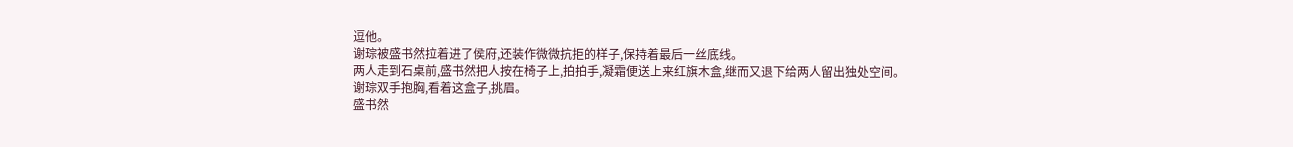逗他。
谢琮被盛书然拉着进了侯府,还装作微微抗拒的样子,保持着最后一丝底线。
两人走到石桌前,盛书然把人按在椅子上,拍拍手,凝霜便送上来红旗木盒,继而又退下给两人留出独处空间。
谢琮双手抱胸,看着这盒子,挑眉。
盛书然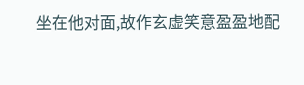坐在他对面,故作玄虚笑意盈盈地配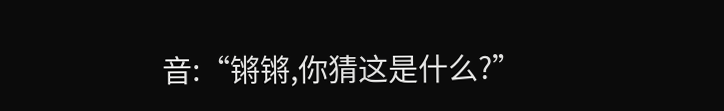音:“锵锵,你猜这是什么?”